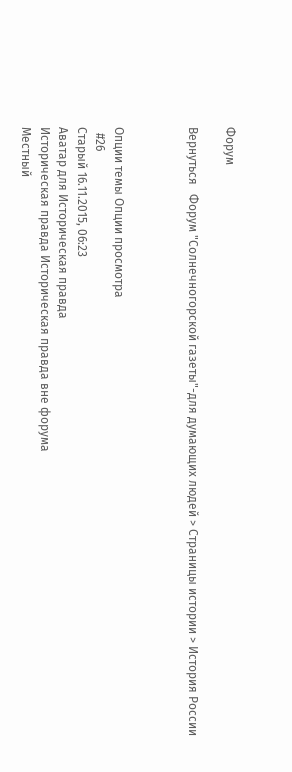Форум

Вернуться   Форум "Солнечногорской газеты"-для думающих людей > Страницы истории > История России



Опции темы Опции просмотра
  #26
Старый 16.11.2015, 06:23
Аватар для Историческая правда
Историческая правда Историческая правда вне форума
Местный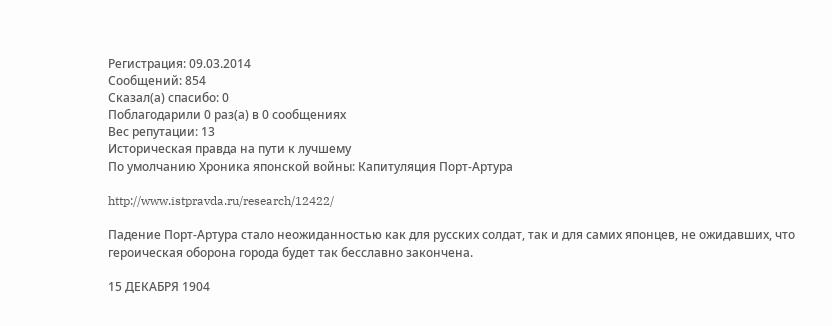Регистрация: 09.03.2014
Сообщений: 854
Сказал(а) спасибо: 0
Поблагодарили 0 раз(а) в 0 сообщениях
Вес репутации: 13
Историческая правда на пути к лучшему
По умолчанию Хроника японской войны: Капитуляция Порт-Артура

http://www.istpravda.ru/research/12422/

Падение Порт-Артура стало неожиданностью как для русских солдат, так и для самих японцев, не ожидавших, что героическая оборона города будет так бесславно закончена.

15 ДЕКАБРЯ 1904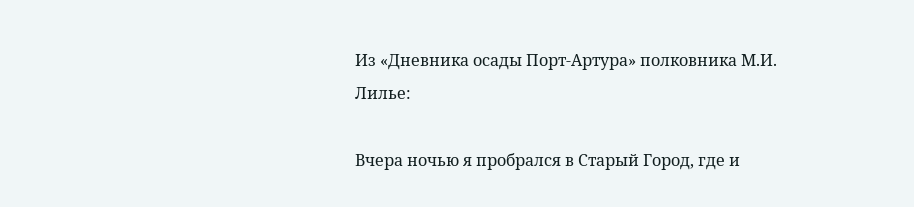Из «Дневника осады Порт-Артура» полковника М.И. Лилье:

Вчера ночью я пробрался в Старый Город, где и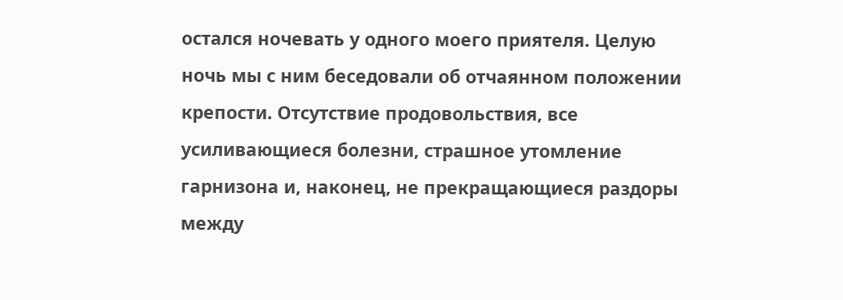остался ночевать у одного моего приятеля. Целую ночь мы с ним беседовали об отчаянном положении крепости. Отсутствие продовольствия, все усиливающиеся болезни, страшное утомление гарнизона и, наконец, не прекращающиеся раздоры между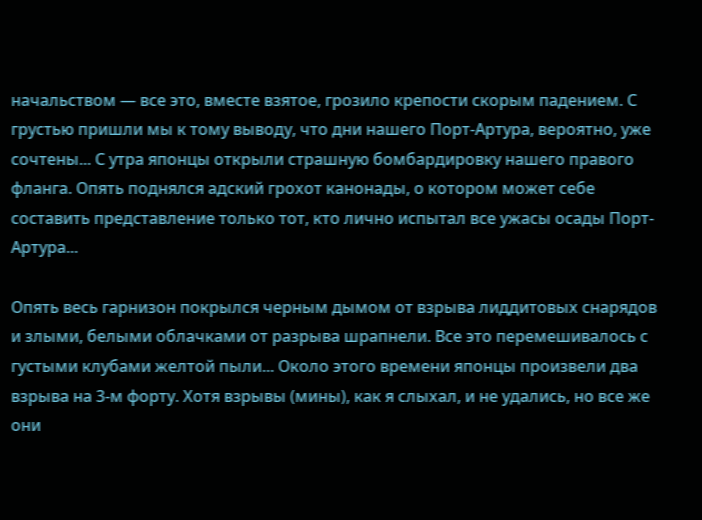начальством — все это, вместе взятое, грозило крепости скорым падением. С грустью пришли мы к тому выводу, что дни нашего Порт-Артура, вероятно, уже сочтены... С утра японцы открыли страшную бомбардировку нашего правого фланга. Опять поднялся адский грохот канонады, о котором может себе составить представление только тот, кто лично испытал все ужасы осады Порт-Артура...

Опять весь гарнизон покрылся черным дымом от взрыва лиддитовых снарядов и злыми, белыми облачками от разрыва шрапнели. Все это перемешивалось с густыми клубами желтой пыли... Около этого времени японцы произвели два взрыва на 3-м форту. Хотя взрывы (мины), как я слыхал, и не удались, но все же они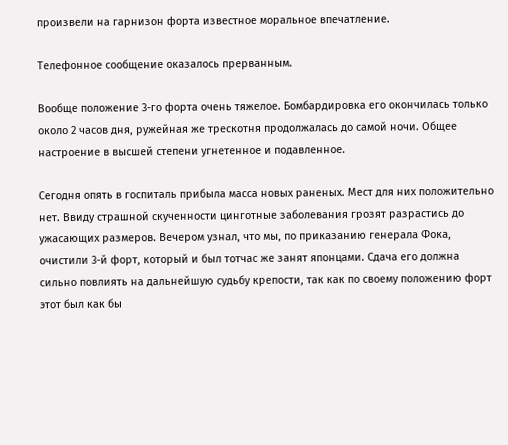произвели на гарнизон форта известное моральное впечатление.

Телефонное сообщение оказалось прерванным.

Вообще положение 3-го форта очень тяжелое. Бомбардировка его окончилась только около 2 часов дня, ружейная же трескотня продолжалась до самой ночи. Общее настроение в высшей степени угнетенное и подавленное.

Сегодня опять в госпиталь прибыла масса новых раненых. Мест для них положительно нет. Ввиду страшной скученности цинготные заболевания грозят разрастись до ужасающих размеров. Вечером узнал, что мы, по приказанию генерала Фока, очистили 3-й форт, который и был тотчас же занят японцами. Сдача его должна сильно повлиять на дальнейшую судьбу крепости, так как по своему положению форт этот был как бы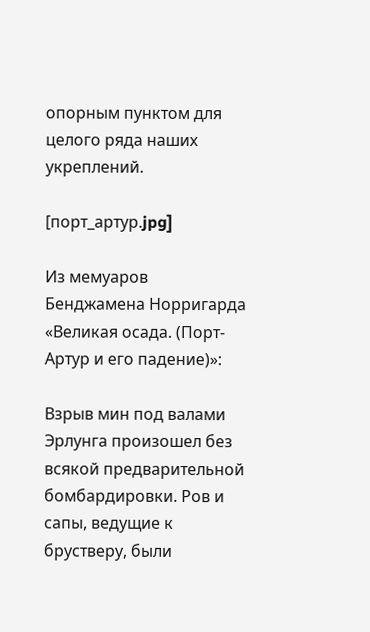опорным пунктом для целого ряда наших укреплений.

[порт_артур.jpg]

Из мемуаров Бенджамена Норригарда «Великая осада. (Порт-Артур и его падение)»:

Взрыв мин под валами Эрлунга произошел без всякой предварительной бомбардировки. Ров и сапы, ведущие к брустверу, были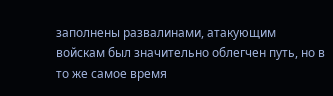заполнены развалинами, атакующим войскам был значительно облегчен путь, но в то же самое время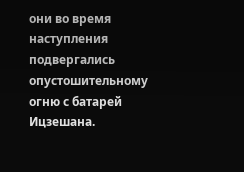они во время наступления подвергались опустошительному огню с батарей Ицзешана.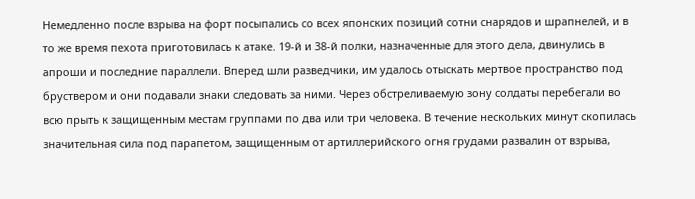Немедленно после взрыва на форт посыпались со всех японских позиций сотни снарядов и шрапнелей, и в то же время пехота приготовилась к атаке. 19-й и 38-й полки, назначенные для этого дела, двинулись в апроши и последние параллели. Вперед шли разведчики, им удалось отыскать мертвое пространство под бруствером и они подавали знаки следовать за ними. Через обстреливаемую зону солдаты перебегали во всю прыть к защищенным местам группами по два или три человека. В течение нескольких минут скопилась значительная сила под парапетом, защищенным от артиллерийского огня грудами развалин от взрыва,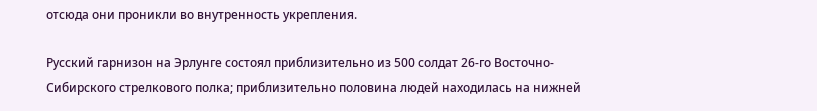отсюда они проникли во внутренность укрепления.

Русский гарнизон на Эрлунге состоял приблизительно из 500 солдат 26-го Восточно-Сибирского стрелкового полка; приблизительно половина людей находилась на нижней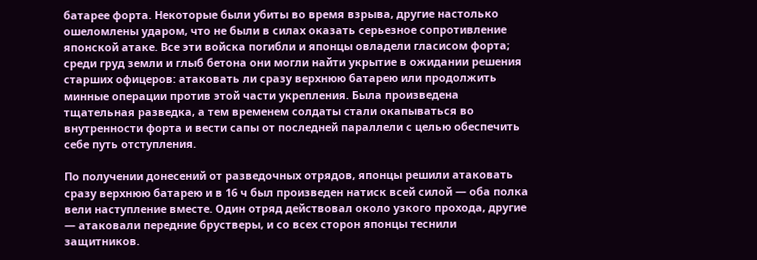батарее форта. Некоторые были убиты во время взрыва, другие настолько ошеломлены ударом, что не были в силах оказать серьезное сопротивление японской атаке. Все эти войска погибли и японцы овладели гласисом форта; среди груд земли и глыб бетона они могли найти укрытие в ожидании решения старших офицеров: атаковать ли сразу верхнюю батарею или продолжить минные операции против этой части укрепления. Была произведена тщательная разведка, а тем временем солдаты стали окапываться во внутренности форта и вести сапы от последней параллели с целью обеспечить себе путь отступления.

По получении донесений от разведочных отрядов, японцы решили атаковать сразу верхнюю батарею и в 16 ч был произведен натиск всей силой — оба полка вели наступление вместе. Один отряд действовал около узкого прохода, другие — атаковали передние брустверы, и со всех сторон японцы теснили защитников.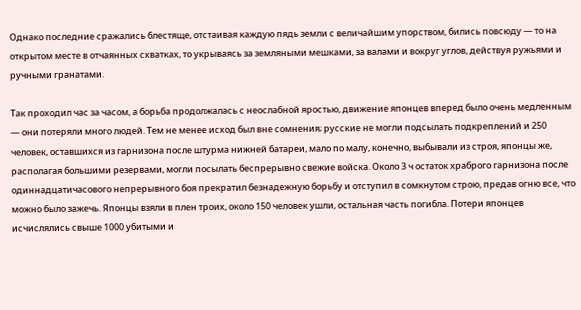Однако последние сражались блестяще, отстаивая каждую пядь земли с величайшим упорством, бились повсюду — то на открытом месте в отчаянных схватках, то укрываясь за земляными мешками, за валами и вокруг углов, действуя ружьями и ручными гранатами.

Так проходил час за часом, а борьба продолжалась с неослабной яростью, движение японцев вперед было очень медленным — они потеряли много людей. Тем не менее исход был вне сомнения; русские не могли подсылать подкреплений и 250 человек, оставшихся из гарнизона после штурма нижней батареи, мало по малу, конечно, выбывали из строя, японцы же, располагая большими резервами, могли посылать беспрерывно свежие войска. Около 3 ч остаток храброго гарнизона после одиннадцатичасового непрерывного боя прекратил безнадежную борьбу и отступил в сомкнутом строю, предав огню все, что можно было зажечь. Японцы взяли в плен троих, около 150 человек ушли, остальная часть погибла. Потери японцев исчислялись свыше 1000 убитыми и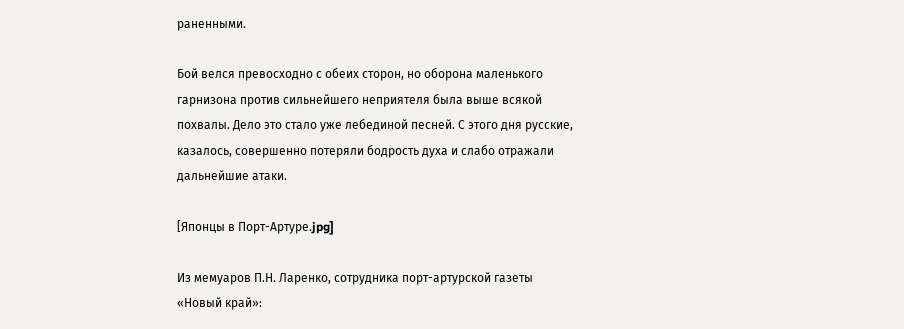раненными.

Бой велся превосходно с обеих сторон, но оборона маленького гарнизона против сильнейшего неприятеля была выше всякой похвалы. Дело это стало уже лебединой песней. С этого дня русские, казалось, совершенно потеряли бодрость духа и слабо отражали дальнейшие атаки.

[Японцы в Порт-Артуре.jpg]

Из мемуаров П.Н. Ларенко, сотрудника порт-артурской газеты «Новый край»: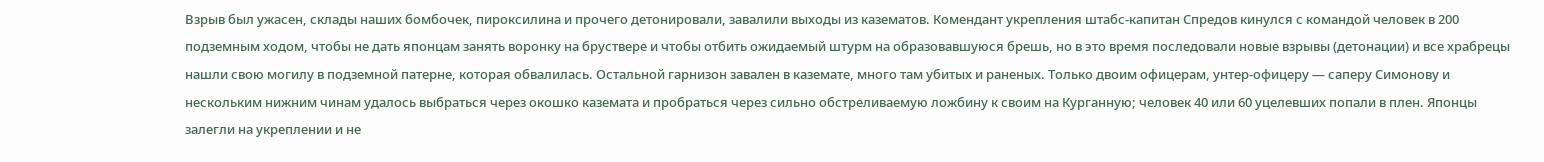Взрыв был ужасен, склады наших бомбочек, пироксилина и прочего детонировали, завалили выходы из казематов. Комендант укрепления штабс-капитан Спредов кинулся с командой человек в 200 подземным ходом, чтобы не дать японцам занять воронку на бруствере и чтобы отбить ожидаемый штурм на образовавшуюся брешь, но в это время последовали новые взрывы (детонации) и все храбрецы нашли свою могилу в подземной патерне, которая обвалилась. Остальной гарнизон завален в каземате, много там убитых и раненых. Только двоим офицерам, унтер-офицеру — саперу Симонову и нескольким нижним чинам удалось выбраться через окошко каземата и пробраться через сильно обстреливаемую ложбину к своим на Курганную; человек 40 или 60 уцелевших попали в плен. Японцы залегли на укреплении и не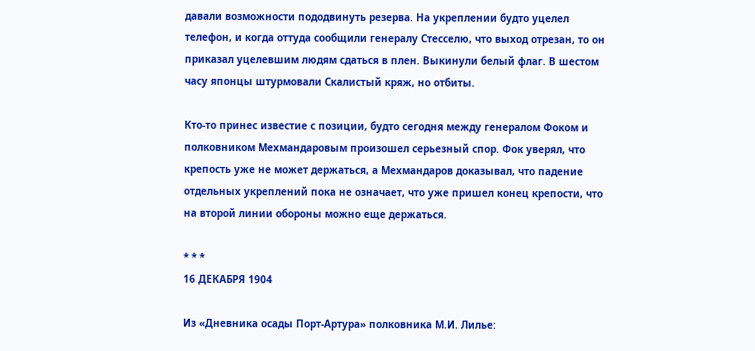давали возможности пододвинуть резерва. На укреплении будто уцелел телефон, и когда оттуда сообщили генералу Стесселю, что выход отрезан, то он приказал уцелевшим людям сдаться в плен. Выкинули белый флаг. В шестом часу японцы штурмовали Скалистый кряж, но отбиты.

Кто-то принес известие с позиции, будто сегодня между генералом Фоком и полковником Мехмандаровым произошел серьезный спор. Фок уверял, что крепость уже не может держаться, а Мехмандаров доказывал, что падение отдельных укреплений пока не означает, что уже пришел конец крепости, что на второй линии обороны можно еще держаться.

* * *
16 ДЕКАБРЯ 1904

Из «Дневника осады Порт-Артура» полковника М.И. Лилье: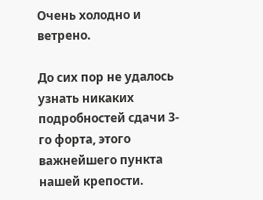Очень холодно и ветрено.

До сих пор не удалось узнать никаких подробностей сдачи 3-го форта, этого важнейшего пункта нашей крепости.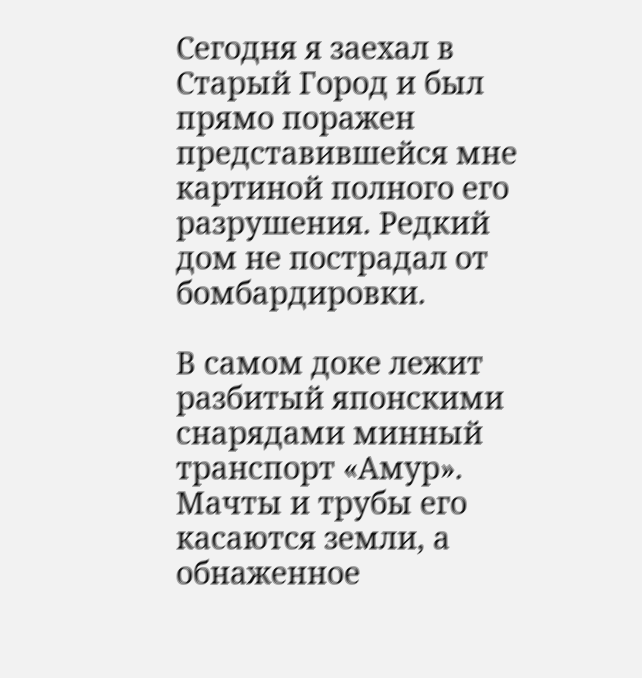Сегодня я заехал в Старый Город и был прямо поражен представившейся мне картиной полного его разрушения. Редкий дом не пострадал от бомбардировки.

В самом доке лежит разбитый японскими снарядами минный транспорт «Амур». Мачты и трубы его касаются земли, а обнаженное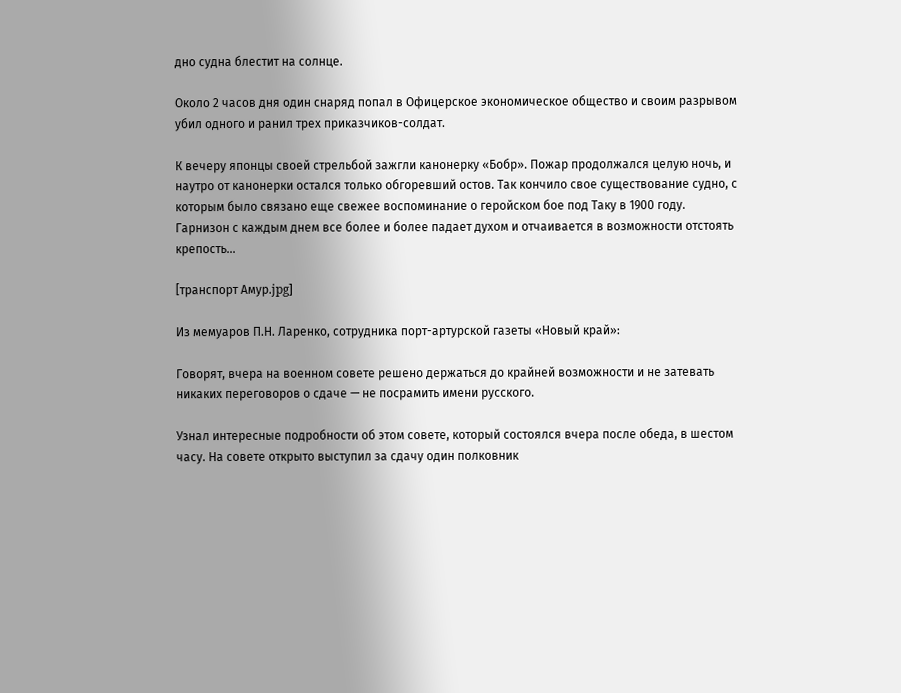дно судна блестит на солнце.

Около 2 часов дня один снаряд попал в Офицерское экономическое общество и своим разрывом убил одного и ранил трех приказчиков-солдат.

К вечеру японцы своей стрельбой зажгли канонерку «Бобр». Пожар продолжался целую ночь, и наутро от канонерки остался только обгоревший остов. Так кончило свое существование судно, с которым было связано еще свежее воспоминание о геройском бое под Таку в 1900 году. Гарнизон с каждым днем все более и более падает духом и отчаивается в возможности отстоять крепость...

[транспорт Амур.jpg]

Из мемуаров П.Н. Ларенко, сотрудника порт-артурской газеты «Новый край»:

Говорят, вчера на военном совете решено держаться до крайней возможности и не затевать никаких переговоров о сдаче — не посрамить имени русского.

Узнал интересные подробности об этом совете, который состоялся вчера после обеда, в шестом часу. На совете открыто выступил за сдачу один полковник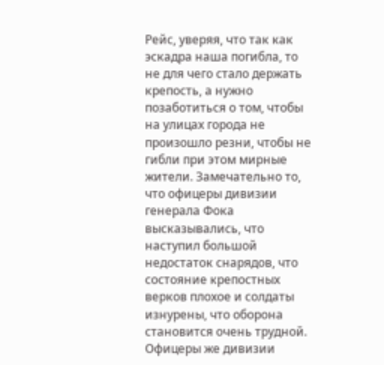Рейс, уверяя, что так как эскадра наша погибла, то не для чего стало держать крепость, а нужно позаботиться о том, чтобы на улицах города не произошло резни, чтобы не гибли при этом мирные жители. Замечательно то, что офицеры дивизии генерала Фока высказывались, что наступил большой недостаток снарядов, что состояние крепостных верков плохое и солдаты изнурены, что оборона становится очень трудной. Офицеры же дивизии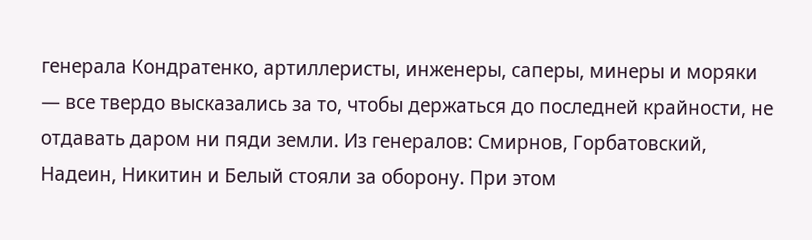генерала Кондратенко, артиллеристы, инженеры, саперы, минеры и моряки — все твердо высказались за то, чтобы держаться до последней крайности, не отдавать даром ни пяди земли. Из генералов: Смирнов, Горбатовский, Надеин, Никитин и Белый стояли за оборону. При этом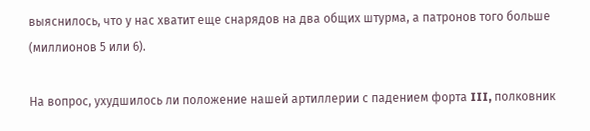выяснилось, что у нас хватит еще снарядов на два общих штурма, а патронов того больше (миллионов 5 или 6).

На вопрос, ухудшилось ли положение нашей артиллерии с падением форта III, полковник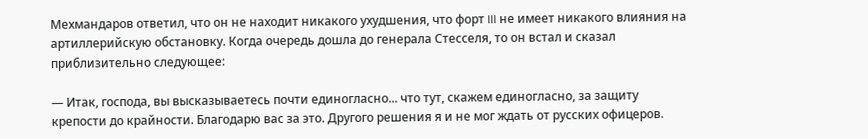Мехмандаров ответил, что он не находит никакого ухудшения, что форт III не имеет никакого влияния на артиллерийскую обстановку. Когда очередь дошла до генерала Стесселя, то он встал и сказал приблизительно следующее:

— Итак, господа, вы высказываетесь почти единогласно... что тут, скажем единогласно, за защиту крепости до крайности. Благодарю вас за это. Другого решения я и не мог ждать от русских офицеров.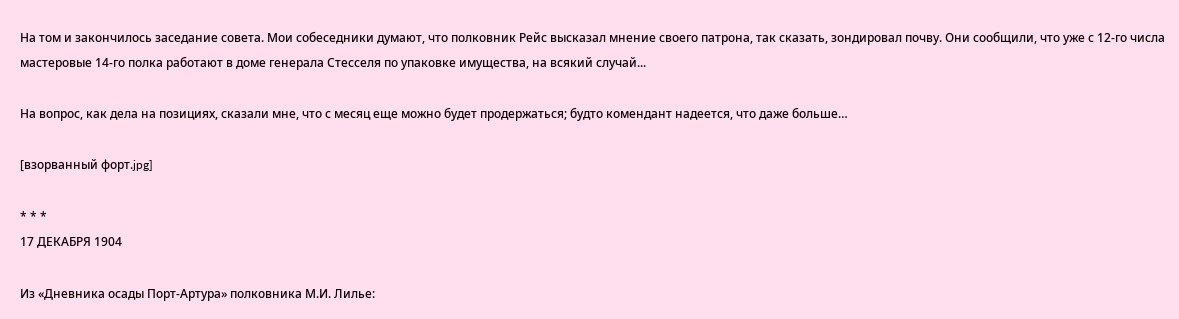На том и закончилось заседание совета. Мои собеседники думают, что полковник Рейс высказал мнение своего патрона, так сказать, зондировал почву. Они сообщили, что уже с 12-го числа мастеровые 14-го полка работают в доме генерала Стесселя по упаковке имущества, на всякий случай...

На вопрос, как дела на позициях, сказали мне, что с месяц еще можно будет продержаться; будто комендант надеется, что даже больше…

[взорванный форт.jpg]

* * *
17 ДЕКАБРЯ 1904

Из «Дневника осады Порт-Артура» полковника М.И. Лилье: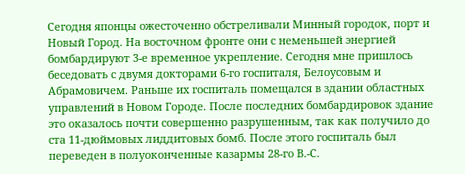Сегодня японцы ожесточенно обстреливали Минный городок, порт и Новый Город. На восточном фронте они с неменьшей энергией бомбардируют 3-е временное укрепление. Сегодня мне пришлось беседовать с двумя докторами 6-го госпиталя, Белоусовым и Абрамовичем. Раньше их госпиталь помещался в здании областных управлений в Новом Городе. После последних бомбардировок здание это оказалось почти совершенно разрушенным, так как получило до ста 11-дюймовых лиддитовых бомб. После этого госпиталь был переведен в полуоконченные казармы 28-го В.-С.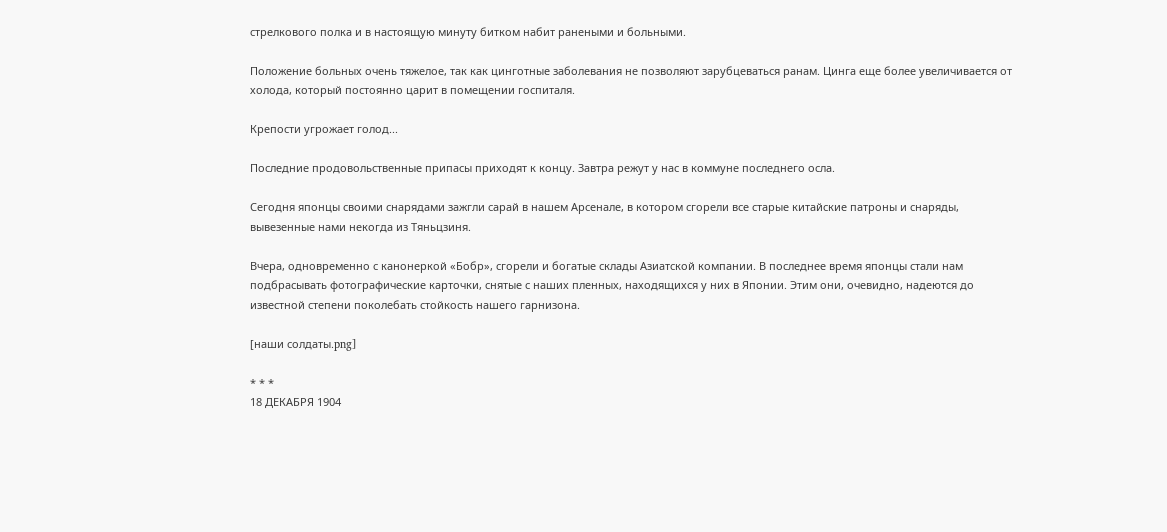стрелкового полка и в настоящую минуту битком набит ранеными и больными.

Положение больных очень тяжелое, так как цинготные заболевания не позволяют зарубцеваться ранам. Цинга еще более увеличивается от холода, который постоянно царит в помещении госпиталя.

Крепости угрожает голод...

Последние продовольственные припасы приходят к концу. Завтра режут у нас в коммуне последнего осла.

Сегодня японцы своими снарядами зажгли сарай в нашем Арсенале, в котором сгорели все старые китайские патроны и снаряды, вывезенные нами некогда из Тяньцзиня.

Вчера, одновременно с канонеркой «Бобр», сгорели и богатые склады Азиатской компании. В последнее время японцы стали нам подбрасывать фотографические карточки, снятые с наших пленных, находящихся у них в Японии. Этим они, очевидно, надеются до известной степени поколебать стойкость нашего гарнизона.

[наши солдаты.png]

* * *
18 ДЕКАБРЯ 1904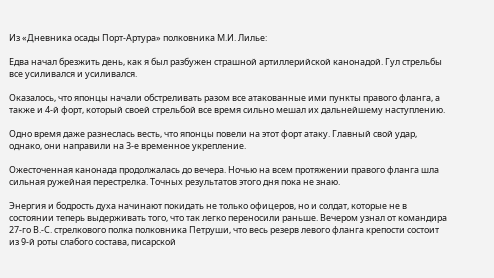Из «Дневника осады Порт-Артура» полковника М.И. Лилье:

Едва начал брезжить день, как я был разбужен страшной артиллерийской канонадой. Гул стрельбы все усиливался и усиливался.

Оказалось, что японцы начали обстреливать разом все атакованные ими пункты правого фланга, а также и 4-й форт, который своей стрельбой все время сильно мешал их дальнейшему наступлению.

Одно время даже разнеслась весть, что японцы повели на этот форт атаку. Главный свой удар, однако, они направили на 3-е временное укрепление.

Ожесточенная канонада продолжалась до вечера. Ночью на всем протяжении правого фланга шла сильная ружейная перестрелка. Точных результатов этого дня пока не знаю.

Энергия и бодрость духа начинают покидать не только офицеров, но и солдат, которые не в состоянии теперь выдерживать того, что так легко переносили раньше. Вечером узнал от командира 27-го В.-С. стрелкового полка полковника Петруши, что весь резерв левого фланга крепости состоит из 9-й роты слабого состава, писарской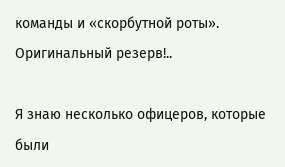команды и «скорбутной роты». Оригинальный резерв!..

Я знаю несколько офицеров, которые были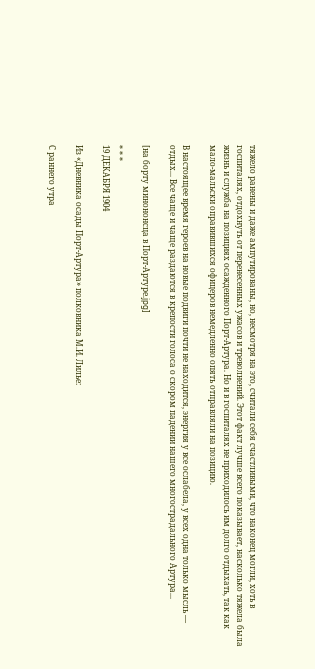тяжело ранены и даже ампутированы, но, несмотря на это, считали себя счастливыми, что наконец могли, хоть в госпиталях, отдохнуть от перенесенных ужасов и треволнений. Этот факт лучше всего показывает, насколько тяжела была жизнь и служба на позициях осажденного Порт-Артура. Но и в госпиталях не приходилось им долго отдыхать, так как мало-мальски оправившихся офицеров немедленно опять отправляли на позицию.

В настоящее время героев на новые подвиги почти не находится, энергия у все ослабела, у всех одна только мысль — отдых... Все чаще и чаще раздаются в крепости голоса о скором падении нашего многострадального Артура...

[на борту минононсца в Порт-Артуре.jpg]

* * *
19 ДЕКАБРЯ 1904

Из «Дневника осады Порт-Артура» полковника М.И. Лилье:

С раннего утра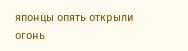японцы опять открыли огонь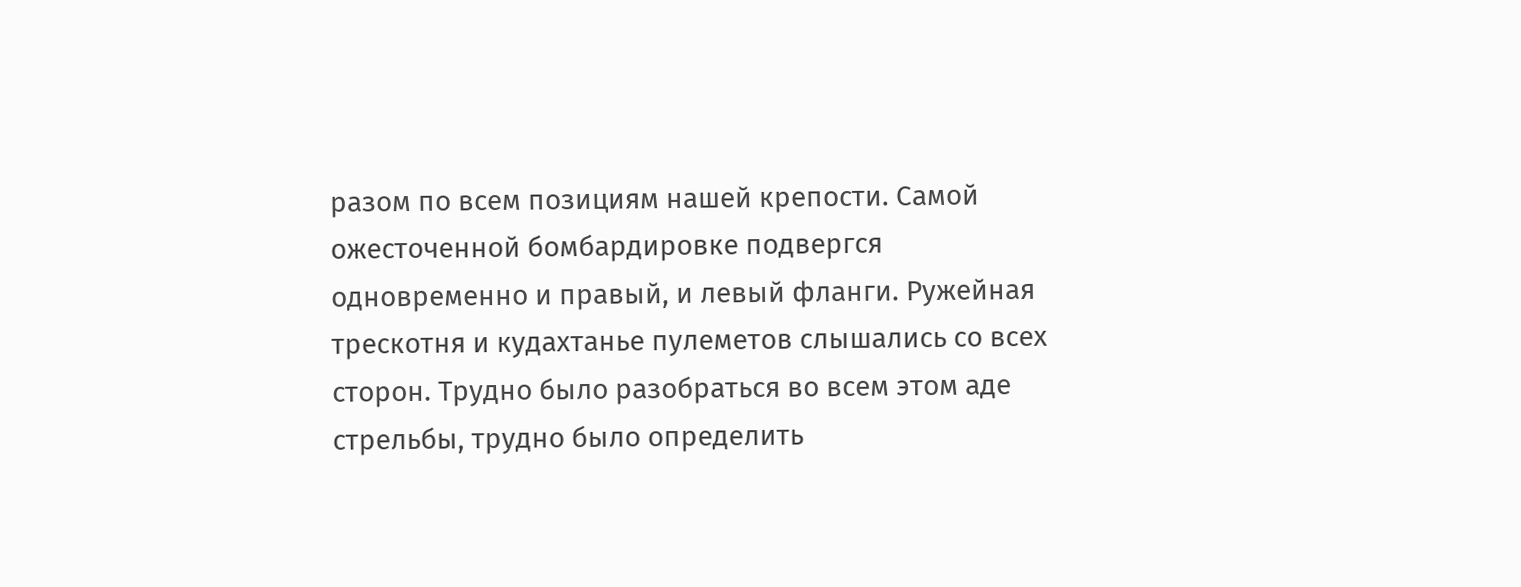разом по всем позициям нашей крепости. Самой ожесточенной бомбардировке подвергся одновременно и правый, и левый фланги. Ружейная трескотня и кудахтанье пулеметов слышались со всех сторон. Трудно было разобраться во всем этом аде стрельбы, трудно было определить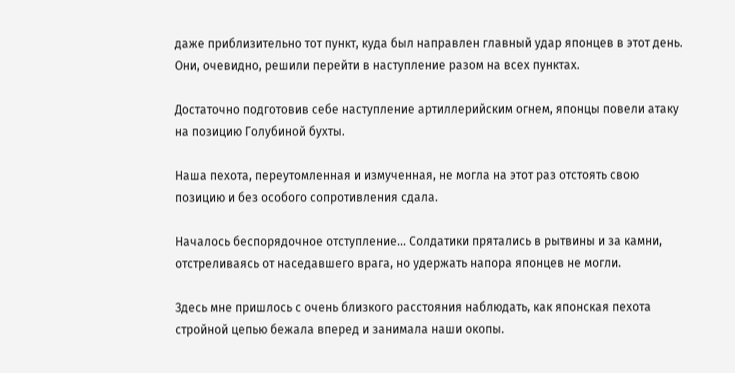даже приблизительно тот пункт, куда был направлен главный удар японцев в этот день. Они, очевидно, решили перейти в наступление разом на всех пунктах.

Достаточно подготовив себе наступление артиллерийским огнем, японцы повели атаку на позицию Голубиной бухты.

Наша пехота, переутомленная и измученная, не могла на этот раз отстоять свою позицию и без особого сопротивления сдала.

Началось беспорядочное отступление... Солдатики прятались в рытвины и за камни, отстреливаясь от наседавшего врага, но удержать напора японцев не могли.

Здесь мне пришлось с очень близкого расстояния наблюдать, как японская пехота стройной цепью бежала вперед и занимала наши окопы.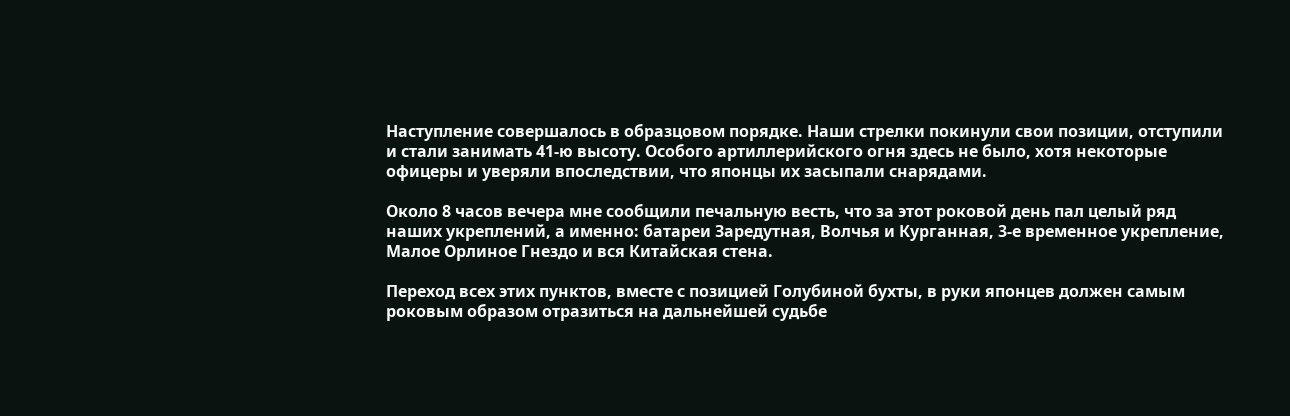Наступление совершалось в образцовом порядке. Наши стрелки покинули свои позиции, отступили и стали занимать 41-ю высоту. Особого артиллерийского огня здесь не было, хотя некоторые офицеры и уверяли впоследствии, что японцы их засыпали снарядами.

Около 8 часов вечера мне сообщили печальную весть, что за этот роковой день пал целый ряд наших укреплений, а именно: батареи Заредутная, Волчья и Курганная, 3-е временное укрепление, Малое Орлиное Гнездо и вся Китайская стена.

Переход всех этих пунктов, вместе с позицией Голубиной бухты, в руки японцев должен самым роковым образом отразиться на дальнейшей судьбе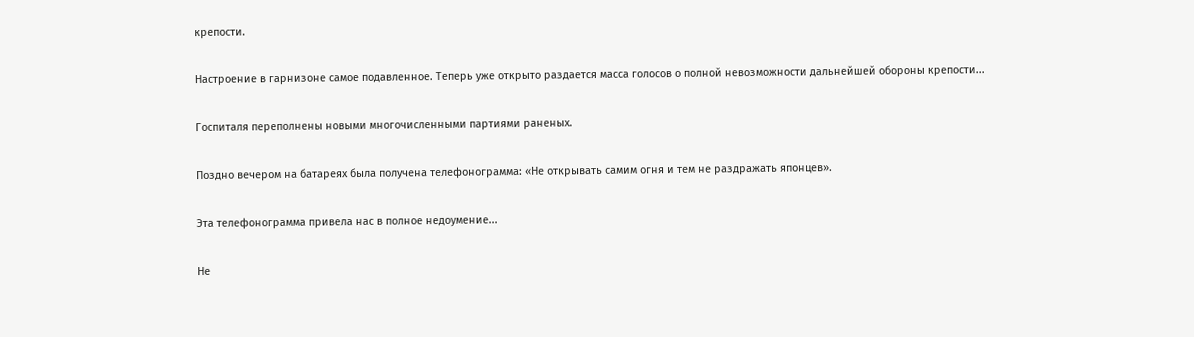крепости.

Настроение в гарнизоне самое подавленное. Теперь уже открыто раздается масса голосов о полной невозможности дальнейшей обороны крепости...

Госпиталя переполнены новыми многочисленными партиями раненых.

Поздно вечером на батареях была получена телефонограмма: «Не открывать самим огня и тем не раздражать японцев».

Эта телефонограмма привела нас в полное недоумение...

Не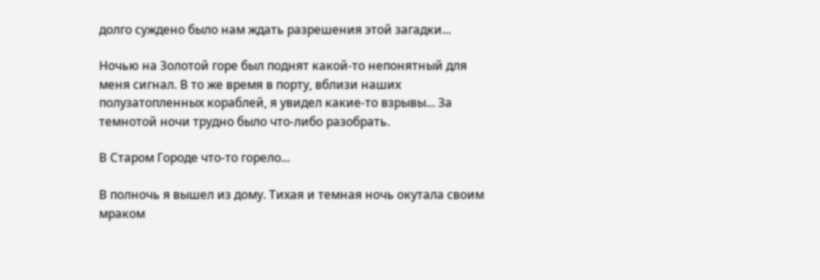долго суждено было нам ждать разрешения этой загадки...

Ночью на Золотой горе был поднят какой-то непонятный для меня сигнал. В то же время в порту, вблизи наших полузатопленных кораблей, я увидел какие-то взрывы... За темнотой ночи трудно было что-либо разобрать.

В Старом Городе что-то горело...

В полночь я вышел из дому. Тихая и темная ночь окутала своим мраком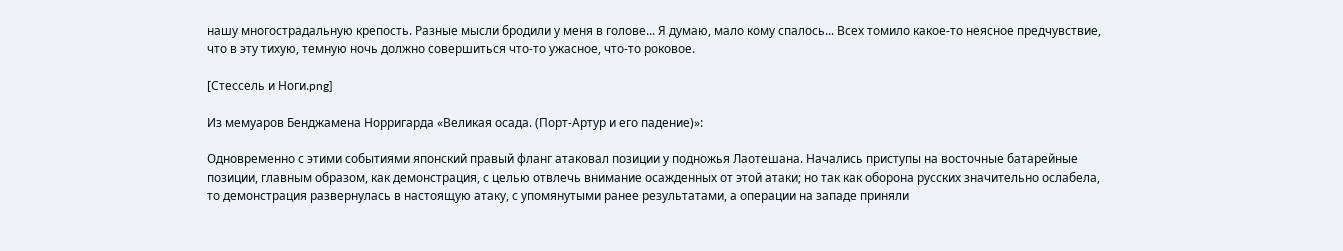нашу многострадальную крепость. Разные мысли бродили у меня в голове... Я думаю, мало кому спалось... Всех томило какое-то неясное предчувствие, что в эту тихую, темную ночь должно совершиться что-то ужасное, что-то роковое.

[Стессель и Ноги.png]

Из мемуаров Бенджамена Норригарда «Великая осада. (Порт-Артур и его падение)»:

Одновременно с этими событиями японский правый фланг атаковал позиции у подножья Лаотешана. Начались приступы на восточные батарейные позиции, главным образом, как демонстрация, с целью отвлечь внимание осажденных от этой атаки; но так как оборона русских значительно ослабела, то демонстрация развернулась в настоящую атаку, с упомянутыми ранее результатами, а операции на западе приняли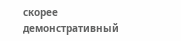скорее демонстративный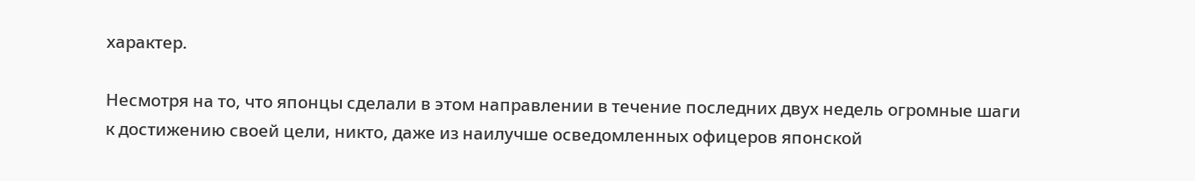характер.

Несмотря на то, что японцы сделали в этом направлении в течение последних двух недель огромные шаги к достижению своей цели, никто, даже из наилучше осведомленных офицеров японской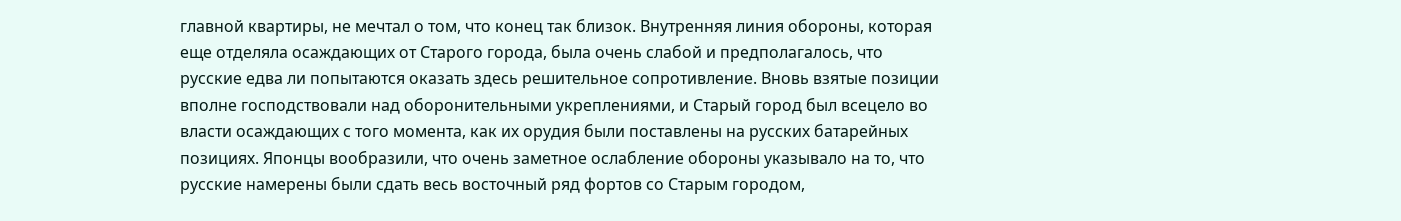главной квартиры, не мечтал о том, что конец так близок. Внутренняя линия обороны, которая еще отделяла осаждающих от Старого города, была очень слабой и предполагалось, что русские едва ли попытаются оказать здесь решительное сопротивление. Вновь взятые позиции вполне господствовали над оборонительными укреплениями, и Старый город был всецело во власти осаждающих с того момента, как их орудия были поставлены на русских батарейных позициях. Японцы вообразили, что очень заметное ослабление обороны указывало на то, что русские намерены были сдать весь восточный ряд фортов со Старым городом,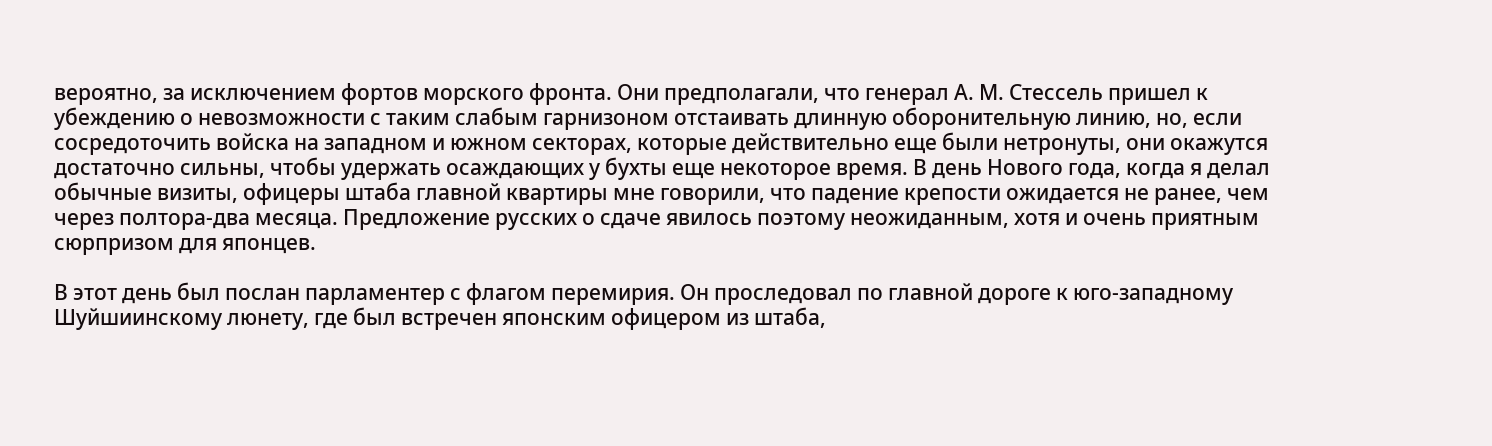вероятно, за исключением фортов морского фронта. Они предполагали, что генерал А. М. Стессель пришел к убеждению о невозможности с таким слабым гарнизоном отстаивать длинную оборонительную линию, но, если сосредоточить войска на западном и южном секторах, которые действительно еще были нетронуты, они окажутся достаточно сильны, чтобы удержать осаждающих у бухты еще некоторое время. В день Нового года, когда я делал обычные визиты, офицеры штаба главной квартиры мне говорили, что падение крепости ожидается не ранее, чем через полтора-два месяца. Предложение русских о сдаче явилось поэтому неожиданным, хотя и очень приятным сюрпризом для японцев.

В этот день был послан парламентер с флагом перемирия. Он проследовал по главной дороге к юго-западному Шуйшиинскому люнету, где был встречен японским офицером из штаба,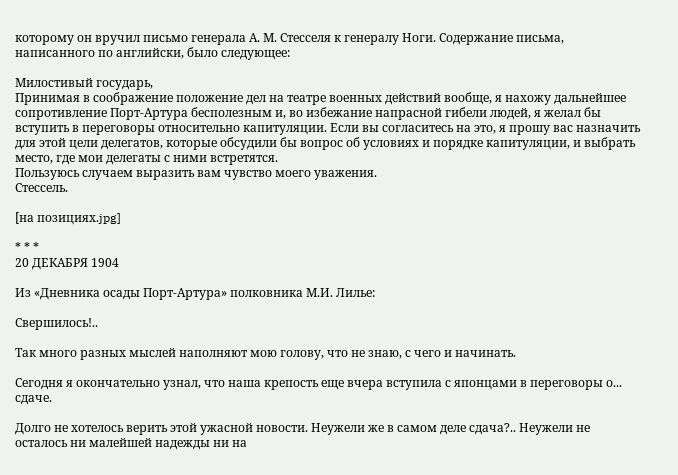которому он вручил письмо генерала А. М. Стесселя к генералу Ноги. Содержание письма, написанного по английски, было следующее:

Милостивый государь,
Принимая в соображение положение дел на театре военных действий вообще, я нахожу дальнейшее сопротивление Порт-Артура бесполезным и, во избежание напрасной гибели людей, я желал бы вступить в переговоры относительно капитуляции. Если вы согласитесь на это, я прошу вас назначить для этой цели делегатов, которые обсудили бы вопрос об условиях и порядке капитуляции, и выбрать место, где мои делегаты с ними встретятся.
Пользуюсь случаем выразить вам чувство моего уважения.
Стессель.

[на позициях.jpg]

* * *
20 ДЕКАБРЯ 1904

Из «Дневника осады Порт-Артура» полковника М.И. Лилье:

Свершилось!..

Так много разных мыслей наполняют мою голову, что не знаю, с чего и начинать.

Сегодня я окончательно узнал, что наша крепость еще вчера вступила с японцами в переговоры о... сдаче.

Долго не хотелось верить этой ужасной новости. Неужели же в самом деле сдача?.. Неужели не осталось ни малейшей надежды ни на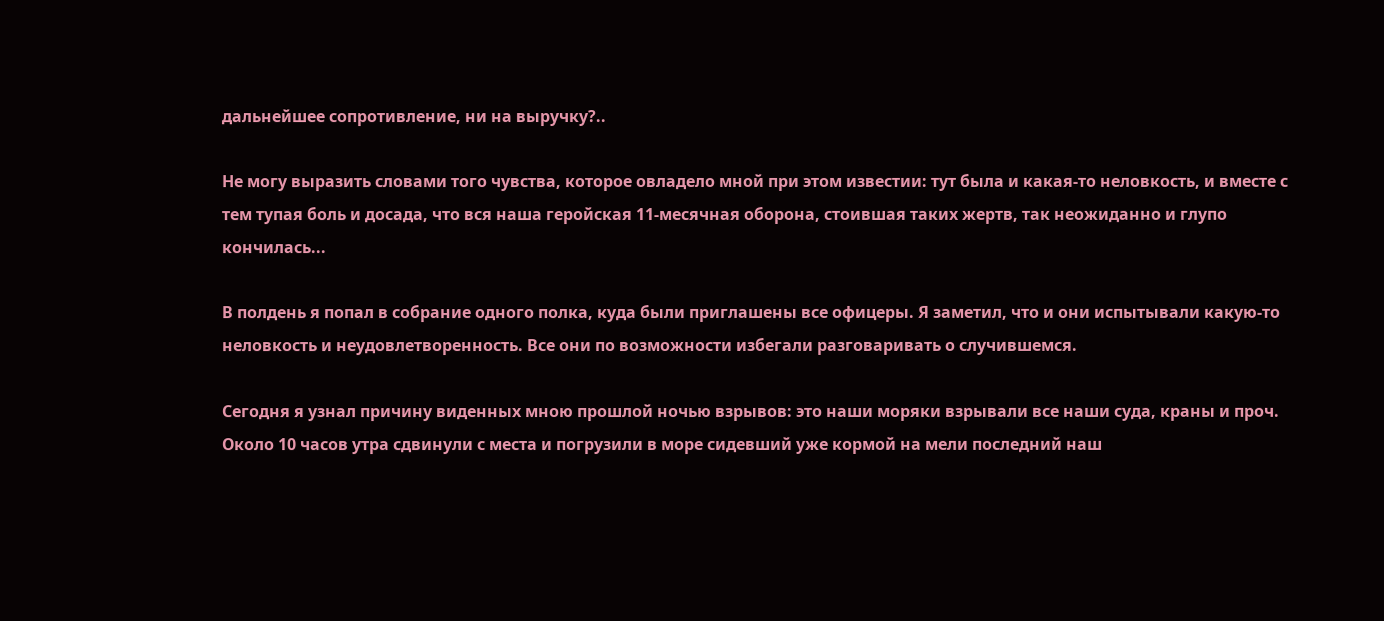дальнейшее сопротивление, ни на выручку?..

Не могу выразить словами того чувства, которое овладело мной при этом известии: тут была и какая-то неловкость, и вместе с тем тупая боль и досада, что вся наша геройская 11-месячная оборона, стоившая таких жертв, так неожиданно и глупо кончилась...

В полдень я попал в собрание одного полка, куда были приглашены все офицеры. Я заметил, что и они испытывали какую-то неловкость и неудовлетворенность. Все они по возможности избегали разговаривать о случившемся.

Сегодня я узнал причину виденных мною прошлой ночью взрывов: это наши моряки взрывали все наши суда, краны и проч. Около 10 часов утра сдвинули с места и погрузили в море сидевший уже кормой на мели последний наш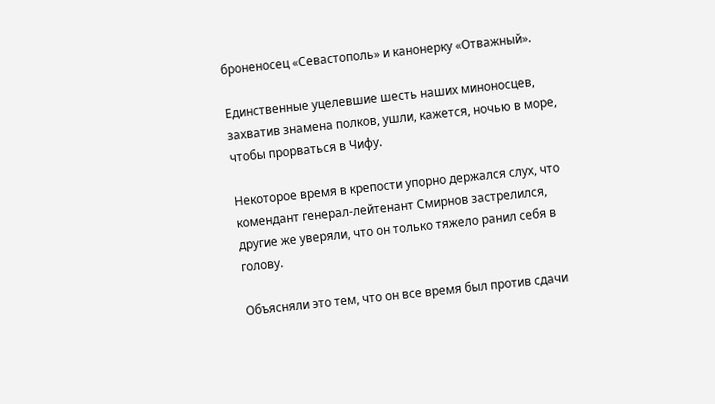броненосец «Севастополь» и канонерку «Отважный».

Единственные уцелевшие шесть наших миноносцев, захватив знамена полков, ушли, кажется, ночью в море, чтобы прорваться в Чифу.

Некоторое время в крепости упорно держался слух, что комендант генерал-лейтенант Смирнов застрелился, другие же уверяли, что он только тяжело ранил себя в голову.

Объясняли это тем, что он все время был против сдачи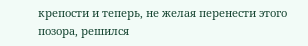крепости и теперь, не желая перенести этого позора, решился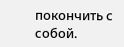покончить с собой.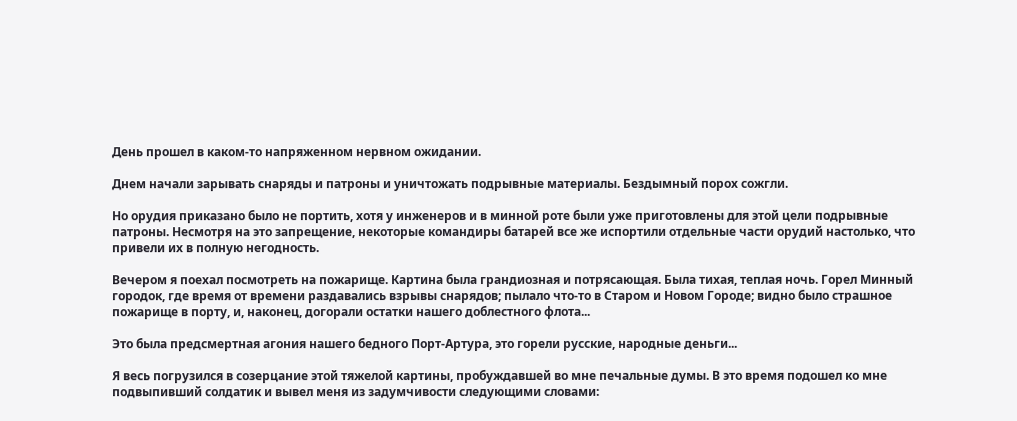День прошел в каком-то напряженном нервном ожидании.

Днем начали зарывать снаряды и патроны и уничтожать подрывные материалы. Бездымный порох сожгли.

Но орудия приказано было не портить, хотя у инженеров и в минной роте были уже приготовлены для этой цели подрывные патроны. Несмотря на это запрещение, некоторые командиры батарей все же испортили отдельные части орудий настолько, что привели их в полную негодность.

Вечером я поехал посмотреть на пожарище. Картина была грандиозная и потрясающая. Была тихая, теплая ночь. Горел Минный городок, где время от времени раздавались взрывы снарядов; пылало что-то в Старом и Новом Городе; видно было страшное пожарище в порту, и, наконец, догорали остатки нашего доблестного флота...

Это была предсмертная агония нашего бедного Порт-Артура, это горели русские, народные деньги...

Я весь погрузился в созерцание этой тяжелой картины, пробуждавшей во мне печальные думы. В это время подошел ко мне подвыпивший солдатик и вывел меня из задумчивости следующими словами: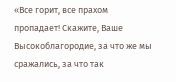«Все горит, все прахом пропадает! Скажите, Ваше Высокоблагородие, за что же мы сражались, за что так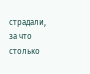страдали, за что столько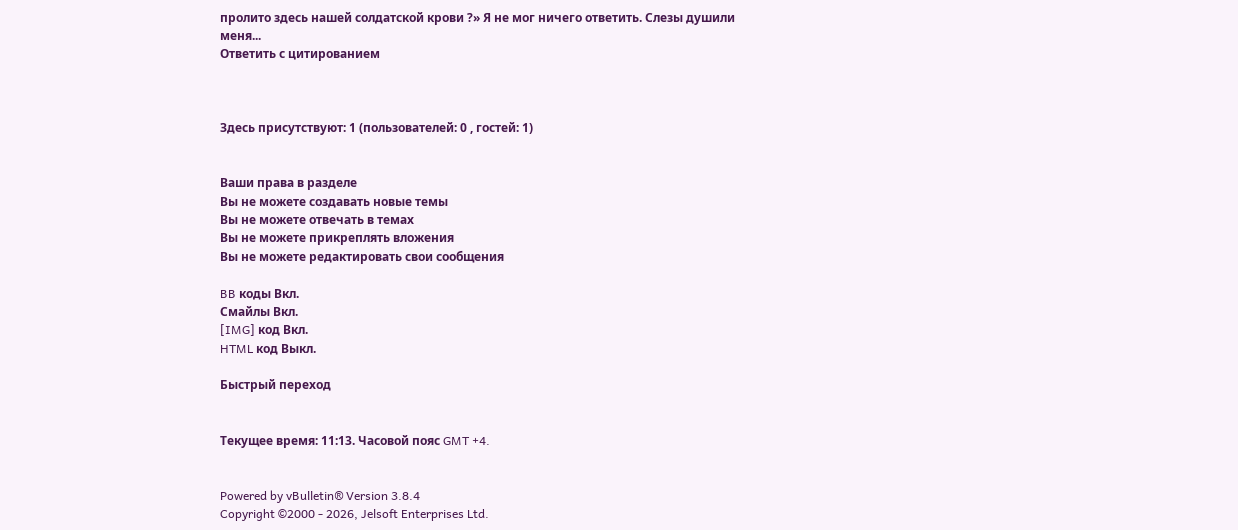пролито здесь нашей солдатской крови ?» Я не мог ничего ответить. Слезы душили меня...
Ответить с цитированием



Здесь присутствуют: 1 (пользователей: 0 , гостей: 1)


Ваши права в разделе
Вы не можете создавать новые темы
Вы не можете отвечать в темах
Вы не можете прикреплять вложения
Вы не можете редактировать свои сообщения

BB коды Вкл.
Смайлы Вкл.
[IMG] код Вкл.
HTML код Выкл.

Быстрый переход


Текущее время: 11:13. Часовой пояс GMT +4.


Powered by vBulletin® Version 3.8.4
Copyright ©2000 - 2026, Jelsoft Enterprises Ltd.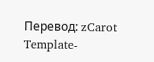Перевод: zCarot
Template-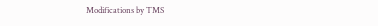Modifications by TMS